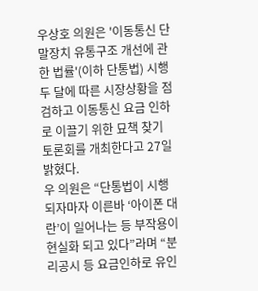우상호 의원은 '이동통신 단말장치 유통구조 개선에 관한 법률'(이하 단통법) 시행 두 달에 따른 시장상황을 점검하고 이동통신 요금 인하로 이끌기 위한 묘책 찾기 토론회를 개최한다고 27일 밝혔다.
우 의원은 “단통법이 시행되자마자 이른바 ‘아이폰 대란’이 일어나는 등 부작용이 현실화 되고 있다”라며 “분리공시 등 요금인하로 유인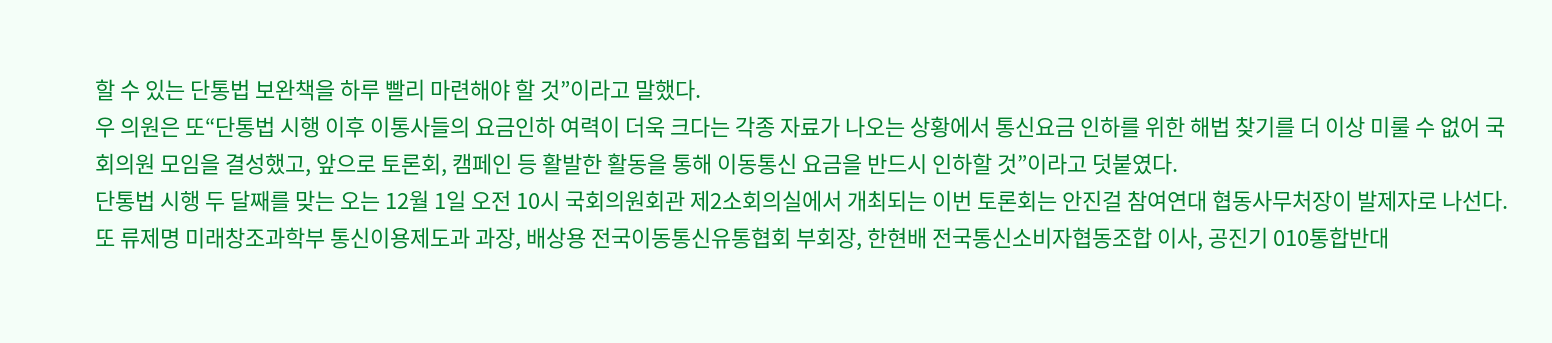할 수 있는 단통법 보완책을 하루 빨리 마련해야 할 것”이라고 말했다.
우 의원은 또“단통법 시행 이후 이통사들의 요금인하 여력이 더욱 크다는 각종 자료가 나오는 상황에서 통신요금 인하를 위한 해법 찾기를 더 이상 미룰 수 없어 국회의원 모임을 결성했고, 앞으로 토론회, 캠페인 등 활발한 활동을 통해 이동통신 요금을 반드시 인하할 것”이라고 덧붙였다.
단통법 시행 두 달째를 맞는 오는 12월 1일 오전 10시 국회의원회관 제2소회의실에서 개최되는 이번 토론회는 안진걸 참여연대 협동사무처장이 발제자로 나선다. 또 류제명 미래창조과학부 통신이용제도과 과장, 배상용 전국이동통신유통협회 부회장, 한현배 전국통신소비자협동조합 이사, 공진기 010통합반대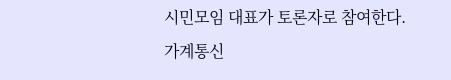시민모임 대표가 토론자로 참여한다.
가계통신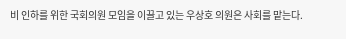비 인하를 위한 국회의원 모임을 이끌고 있는 우상호 의원은 사회를 맡는다.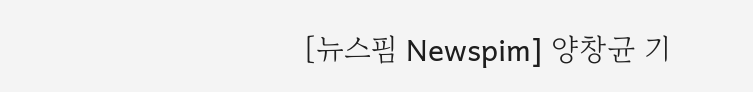[뉴스핌 Newspim] 양창균 기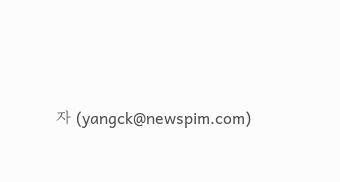자 (yangck@newspim.com)